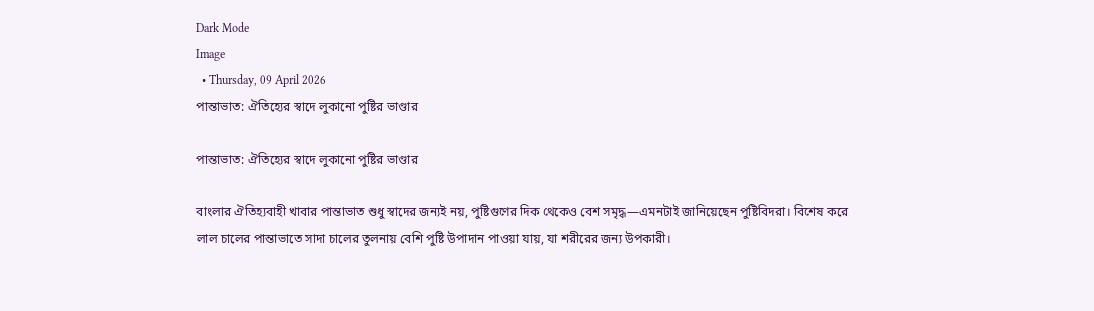Dark Mode
Image
  • Thursday, 09 April 2026
পান্তাভাত: ঐতিহ্যের স্বাদে লুকানো পুষ্টির ভাণ্ডার

পান্তাভাত: ঐতিহ্যের স্বাদে লুকানো পুষ্টির ভাণ্ডার

বাংলার ঐতিহ্যবাহী খাবার পান্তাভাত শুধু স্বাদের জন্যই নয়, পুষ্টিগুণের দিক থেকেও বেশ সমৃদ্ধ—এমনটাই জানিয়েছেন পুষ্টিবিদরা। বিশেষ করে লাল চালের পান্তাভাতে সাদা চালের তুলনায় বেশি পুষ্টি উপাদান পাওয়া যায়, যা শরীরের জন্য উপকারী।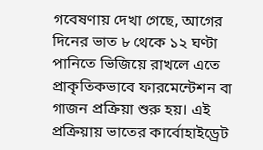গবেষণায় দেখা গেছে, আগের দিনের ভাত ৮ থেকে ১২ ঘণ্টা পানিতে ভিজিয়ে রাখলে এতে প্রাকৃতিকভাবে ফারমেন্টেশন বা গাজন প্রক্রিয়া শুরু হয়। এই প্রক্রিয়ায় ভাতের কার্বোহাইড্রেট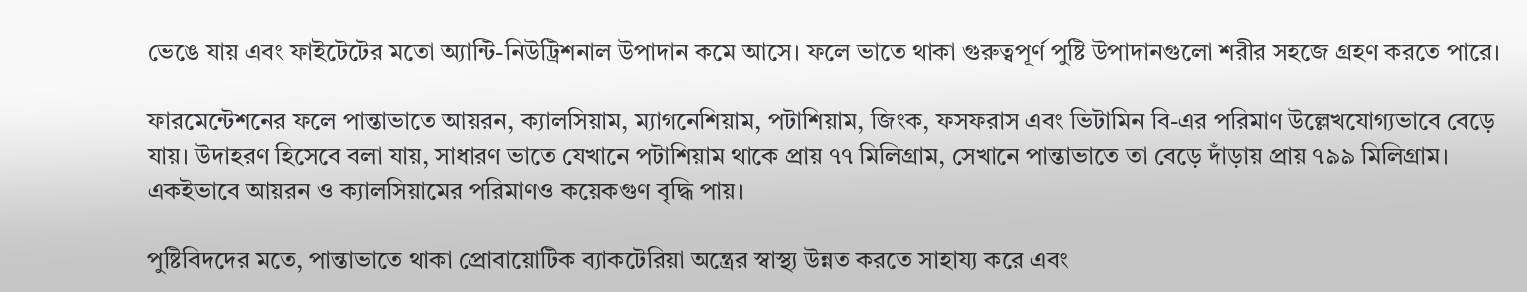ভেঙে যায় এবং ফাইটেটের মতো অ্যান্টি-নিউট্রিশনাল উপাদান কমে আসে। ফলে ভাতে থাকা গুরুত্বপূর্ণ পুষ্টি উপাদানগুলো শরীর সহজে গ্রহণ করতে পারে।

ফারমেন্টেশনের ফলে পান্তাভাতে আয়রন, ক্যালসিয়াম, ম্যাগনেশিয়াম, পটাশিয়াম, জিংক, ফসফরাস এবং ভিটামিন বি-এর পরিমাণ উল্লেখযোগ্যভাবে বেড়ে যায়। উদাহরণ হিসেবে বলা যায়, সাধারণ ভাতে যেখানে পটাশিয়াম থাকে প্রায় ৭৭ মিলিগ্রাম, সেখানে পান্তাভাতে তা বেড়ে দাঁড়ায় প্রায় ৭৯৯ মিলিগ্রাম। একইভাবে আয়রন ও ক্যালসিয়ামের পরিমাণও কয়েকগুণ বৃদ্ধি পায়।

পুষ্টিবিদদের মতে, পান্তাভাতে থাকা প্রোবায়োটিক ব্যাকটেরিয়া অন্ত্রের স্বাস্থ্য উন্নত করতে সাহায্য করে এবং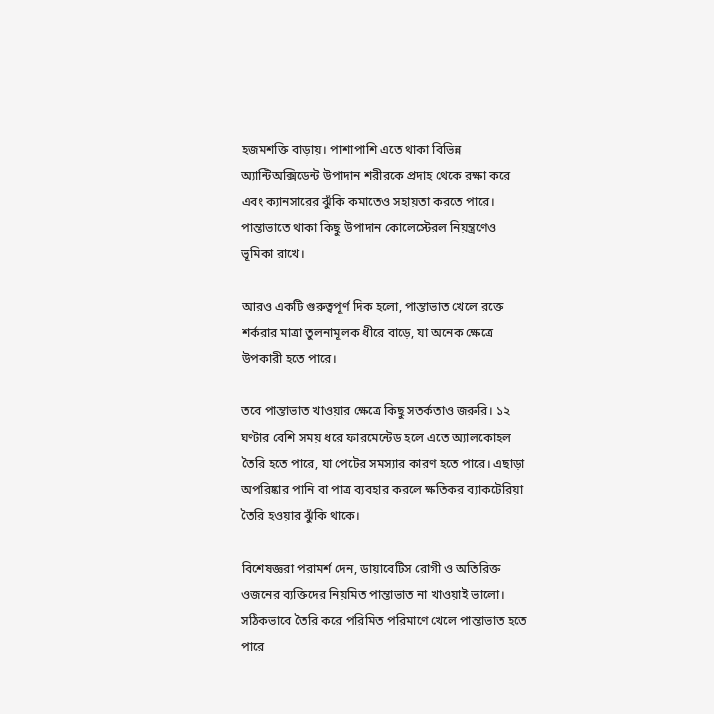হজমশক্তি বাড়ায়। পাশাপাশি এতে থাকা বিভিন্ন অ্যান্টিঅক্সিডেন্ট উপাদান শরীরকে প্রদাহ থেকে রক্ষা করে এবং ক্যানসারের ঝুঁকি কমাতেও সহায়তা করতে পারে। পান্তাভাতে থাকা কিছু উপাদান কোলেস্টেরল নিয়ন্ত্রণেও ভূমিকা রাখে।

আরও একটি গুরুত্বপূর্ণ দিক হলো, পান্তাভাত খেলে রক্তে শর্করার মাত্রা তুলনামূলক ধীরে বাড়ে, যা অনেক ক্ষেত্রে উপকারী হতে পারে।

তবে পান্তাভাত খাওয়ার ক্ষেত্রে কিছু সতর্কতাও জরুরি। ১২ ঘণ্টার বেশি সময় ধরে ফারমেন্টেড হলে এতে অ্যালকোহল তৈরি হতে পারে, যা পেটের সমস্যার কারণ হতে পারে। এছাড়া অপরিষ্কার পানি বা পাত্র ব্যবহার করলে ক্ষতিকর ব্যাকটেরিয়া তৈরি হওয়ার ঝুঁকি থাকে।

বিশেষজ্ঞরা পরামর্শ দেন, ডায়াবেটিস রোগী ও অতিরিক্ত ওজনের ব্যক্তিদের নিয়মিত পান্তাভাত না খাওয়াই ভালো। সঠিকভাবে তৈরি করে পরিমিত পরিমাণে খেলে পান্তাভাত হতে পারে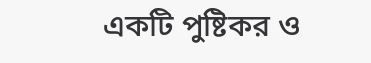একটি পুষ্টিকর ও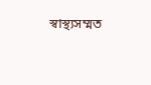স্বাস্থ্যসম্মত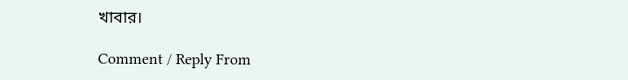খাবার।

Comment / Reply From